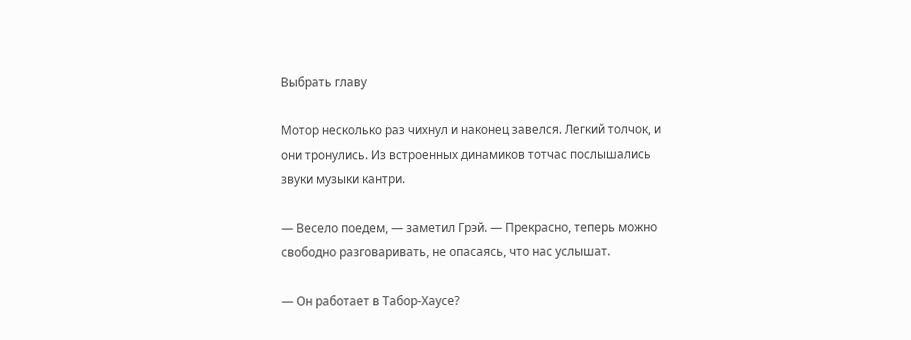Выбрать главу

Мотор несколько раз чихнул и наконец завелся. Легкий толчок, и они тронулись. Из встроенных динамиков тотчас послышались звуки музыки кантри.

— Весело поедем, — заметил Грэй. — Прекрасно, теперь можно свободно разговаривать, не опасаясь, что нас услышат.

— Он работает в Табор-Хаусе?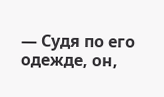— Судя по его одежде, он,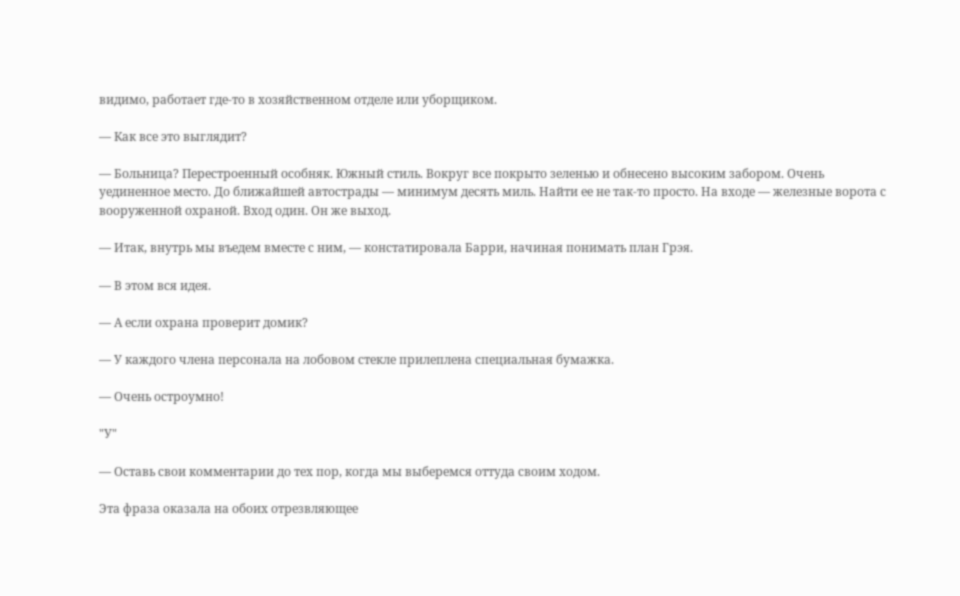видимо, работает где-то в хозяйственном отделе или уборщиком.

— Как все это выглядит?

— Больница? Перестроенный особняк. Южный стиль. Вокруг все покрыто зеленью и обнесено высоким забором. Очень уединенное место. До ближайшей автострады — минимум десять миль. Найти ее не так-то просто. На входе — железные ворота с вооруженной охраной. Вход один. Он же выход.

— Итак, внутрь мы въедем вместе с ним, — констатировала Барри, начиная понимать план Грэя.

— В этом вся идея.

— А если охрана проверит домик?

— У каждого члена персонала на лобовом стекле прилеплена специальная бумажка.

— Очень остроумно!

"У"

— Оставь свои комментарии до тех пор, когда мы выберемся оттуда своим ходом.

Эта фраза оказала на обоих отрезвляющее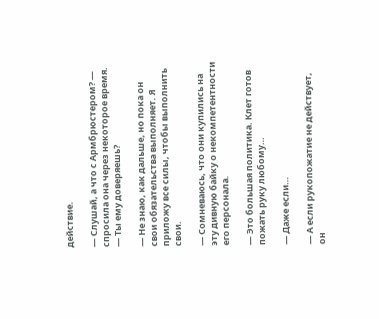действие.

— Слушай, а что с Армбрюстером? — спросила она через некоторое время. — Ты ему доверяешь?

— Не знаю, как дальше, но пока он свои обязательства выполняет. Я приложу все силы, чтобы выполнить свои.

— Сомневаюсь, что они купились на эту дивную байку о некомпетентности его персонала.

— Это большая политика. Клет готов пожать руку любому…

— Даже если…

— А если рукопожатие не действует, он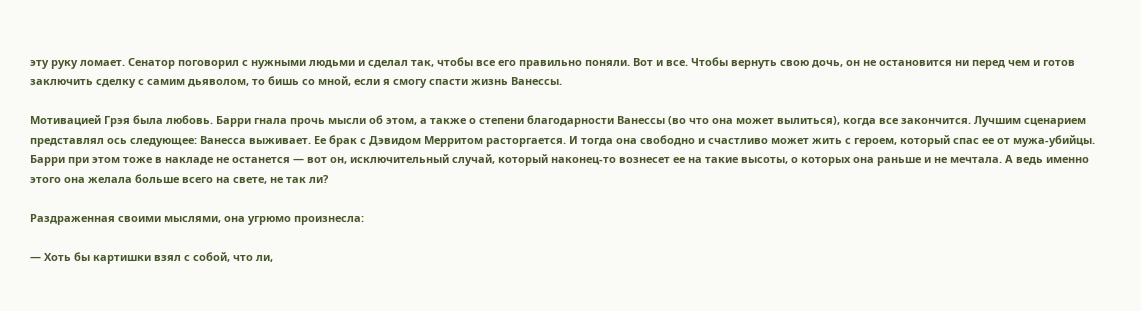эту руку ломает. Сенатор поговорил с нужными людьми и сделал так, чтобы все его правильно поняли. Вот и все. Чтобы вернуть свою дочь, он не остановится ни перед чем и готов заключить сделку с самим дьяволом, то бишь со мной, если я смогу спасти жизнь Ванессы.

Мотивацией Грэя была любовь. Барри гнала прочь мысли об этом, а также о степени благодарности Ванессы (во что она может вылиться), когда все закончится. Лучшим сценарием представлял ось следующее: Ванесса выживает. Ее брак с Дэвидом Мерритом расторгается. И тогда она свободно и счастливо может жить с героем, который спас ее от мужа-убийцы. Барри при этом тоже в накладе не останется — вот он, исключительный случай, который наконец-то вознесет ее на такие высоты, о которых она раньше и не мечтала. А ведь именно этого она желала больше всего на свете, не так ли?

Раздраженная своими мыслями, она угрюмо произнесла:

— Хоть бы картишки взял с собой, что ли,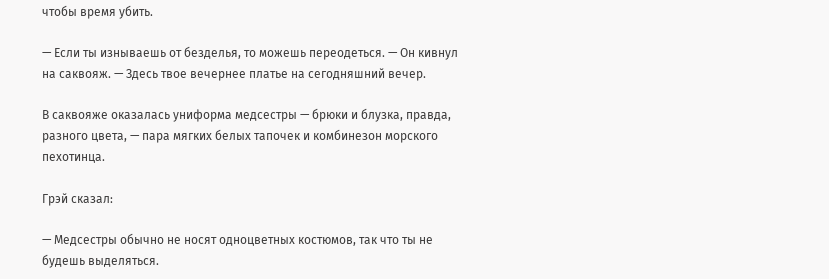чтобы время убить.

— Если ты изнываешь от безделья, то можешь переодеться. — Он кивнул на саквояж. — Здесь твое вечернее платье на сегодняшний вечер.

В саквояже оказалась униформа медсестры — брюки и блузка, правда, разного цвета, — пара мягких белых тапочек и комбинезон морского пехотинца.

Грэй сказал:

— Медсестры обычно не носят одноцветных костюмов, так что ты не будешь выделяться.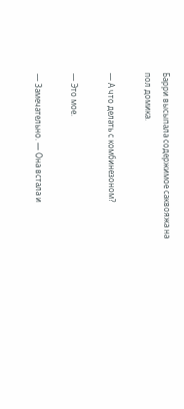Барри высыпала содержимое саквояжа на пол домика.

— А что делать с комбинезоном?

— Это мое.

— Замечательно. — Она встала и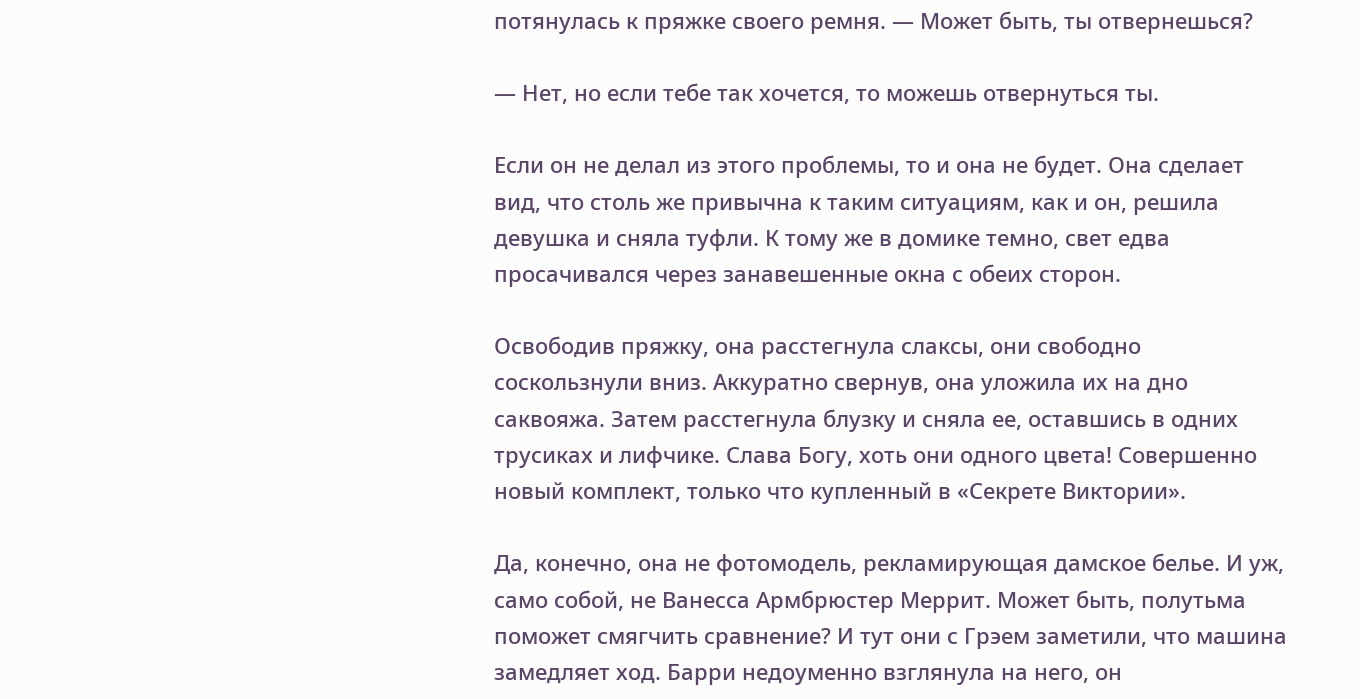потянулась к пряжке своего ремня. — Может быть, ты отвернешься?

— Нет, но если тебе так хочется, то можешь отвернуться ты.

Если он не делал из этого проблемы, то и она не будет. Она сделает вид, что столь же привычна к таким ситуациям, как и он, решила девушка и сняла туфли. К тому же в домике темно, свет едва просачивался через занавешенные окна с обеих сторон.

Освободив пряжку, она расстегнула слаксы, они свободно соскользнули вниз. Аккуратно свернув, она уложила их на дно саквояжа. Затем расстегнула блузку и сняла ее, оставшись в одних трусиках и лифчике. Слава Богу, хоть они одного цвета! Совершенно новый комплект, только что купленный в «Секрете Виктории».

Да, конечно, она не фотомодель, рекламирующая дамское белье. И уж, само собой, не Ванесса Армбрюстер Меррит. Может быть, полутьма поможет смягчить сравнение? И тут они с Грэем заметили, что машина замедляет ход. Барри недоуменно взглянула на него, он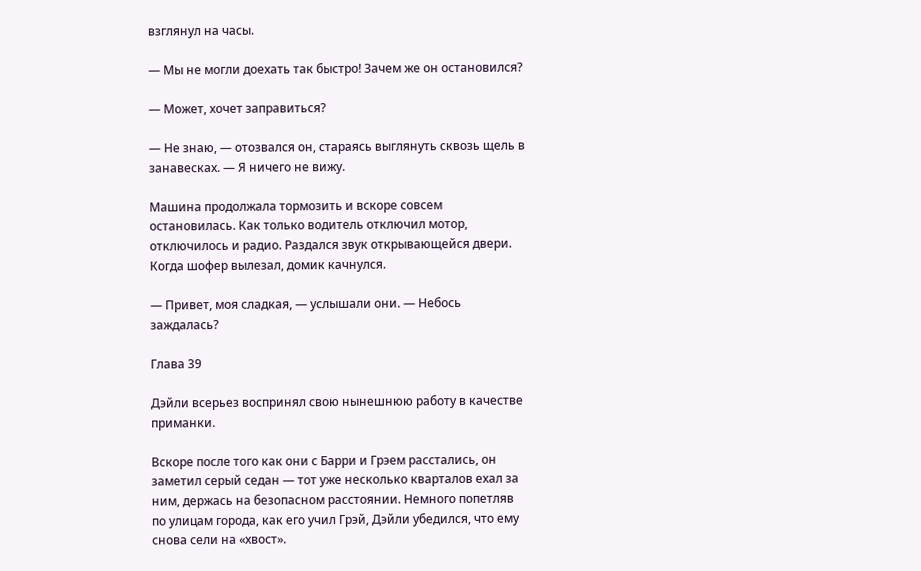взглянул на часы.

— Мы не могли доехать так быстро! Зачем же он остановился?

— Может, хочет заправиться?

— Не знаю, — отозвался он, стараясь выглянуть сквозь щель в занавесках. — Я ничего не вижу.

Машина продолжала тормозить и вскоре совсем остановилась. Как только водитель отключил мотор, отключилось и радио. Раздался звук открывающейся двери. Когда шофер вылезал, домик качнулся.

— Привет, моя сладкая, — услышали они. — Небось заждалась?

Глава 39

Дэйли всерьез воспринял свою нынешнюю работу в качестве приманки.

Вскоре после того как они с Барри и Грэем расстались, он заметил серый седан — тот уже несколько кварталов ехал за ним, держась на безопасном расстоянии. Немного попетляв по улицам города, как его учил Грэй, Дэйли убедился, что ему снова сели на «хвост».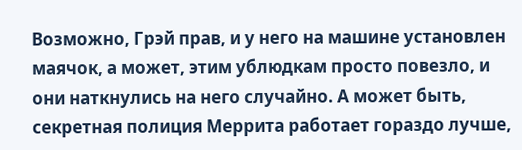Возможно, Грэй прав, и у него на машине установлен маячок, а может, этим ублюдкам просто повезло, и они наткнулись на него случайно. А может быть, секретная полиция Меррита работает гораздо лучше,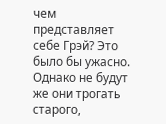чем представляет себе Грэй? Это было бы ужасно. Однако не будут же они трогать старого,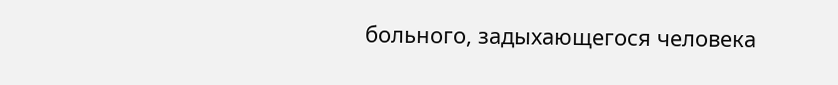больного, задыхающегося человека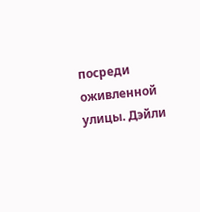посреди оживленной улицы. Дэйли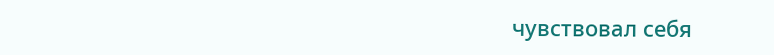чувствовал себя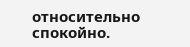относительно спокойно.